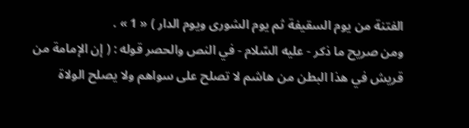الفتنة من يوم السقيفة ثم يوم الشورى ويوم الدار ) « 1 » .
ومن صريح ما ذكر - عليه السّلام - في النص والحصر قوله : ( إن الإمامة من قريش في هذا البطن من هاشم لا تصلح على سواهم ولا يصلح الولاة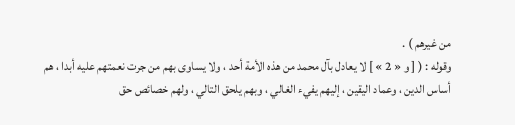من غيرهم ) .
وقوله : ( [ و « 2 » ] لا يعادل بآل محمد من هذه الأمة أحد ، ولا يساوى بهم من جرت نعمتهم عليه أبدا ، هم أساس الدين ، وعماد اليقين ، إليهم يفيء الغالي ، وبهم يلحق التالي ، ولهم خصائص حق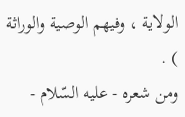الولاية ، وفيهم الوصية والوراثة ) .
ومن شعره - عليه السّلام -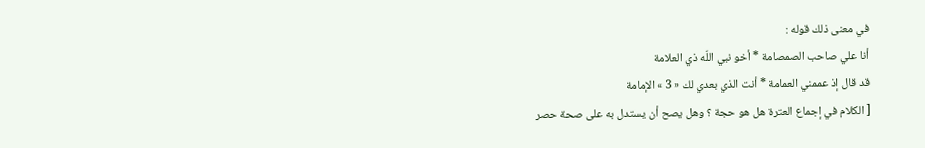في معنى ذلك قوله :
أنا علي صاحب الصمصامة * أخو نبي اللّه ذي العلامة
قد قال إذ عممني العمامة * أنت الذي بعدي لك « 3 » الإمامة
[ الكلام في إجماع العترة هل هو حجة ؟ وهل يصح أن يستدل به على صحة حصر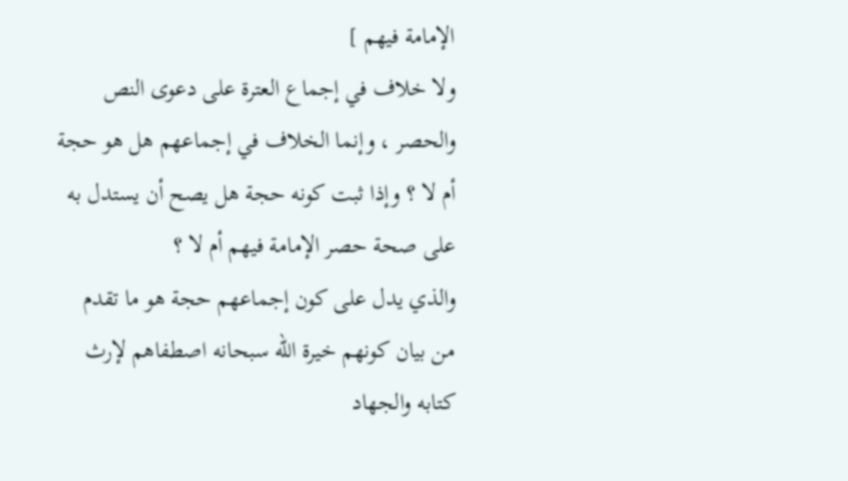الإمامة فيهم ]
ولا خلاف في إجماع العترة على دعوى النص والحصر ، وإنما الخلاف في إجماعهم هل هو حجة أم لا ؟ وإذا ثبت كونه حجة هل يصح أن يستدل به على صحة حصر الإمامة فيهم أم لا ؟
والذي يدل على كون إجماعهم حجة هو ما تقدم من بيان كونهم خيرة اللّه سبحانه اصطفاهم لإرث كتابه والجهاد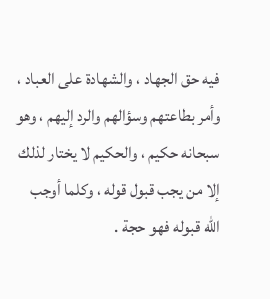فيه حق الجهاد ، والشهادة على العباد ، وأمر بطاعتهم وسؤالهم والرد إليهم ، وهو سبحانه حكيم ، والحكيم لا يختار لذلك إلا من يجب قبول قوله ، وكلما أوجب اللّه قبوله فهو حجة .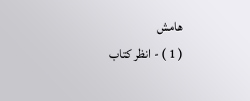هامش
( 1 ) - انظر كتاب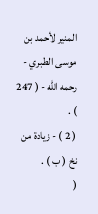المنير لأحمد بن موسى الطبري - رحمه اللّه - ( 247 ) .
( 2 ) - زيادة من نخ ( ب ) .
(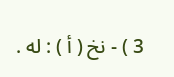3 ) - نخ ( أ ) : له .